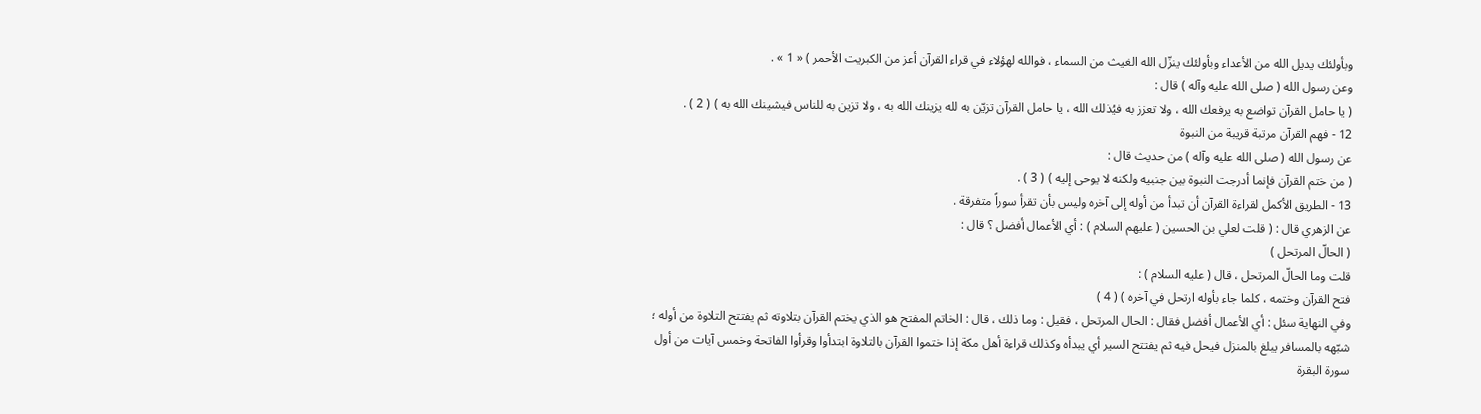وبأولئك يديل الله من الأعداء وبأولئك ينزّل الله الغيث من السماء ، فوالله لهؤلاء في قراء القرآن أعز من الكبريت الأحمر ) « 1 » .
وعن رسول الله ( صلى الله عليه وآله ) قال :
( يا حامل القرآن تواضع به يرفعك الله ، ولا تعزز به فيُذلك الله ، يا حامل القرآن تزيّن به لله يزينك الله به ، ولا تزين به للناس فيشينك الله به ) ( 2 ) .
12 - فهم القرآن مرتبة قريبة من النبوة
عن رسول الله ( صلى الله عليه وآله ) من حديث قال :
( من ختم القرآن فإنما أدرجت النبوة بين جنبيه ولكنه لا يوحى إليه ) ( 3 ) .
13 - الطريق الأكمل لقراءة القرآن أن تبدأ من أوله إلى آخره وليس بأن تقرأ سوراً متفرقة .
عن الزهري قال : ( قلت لعلي بن الحسين ( عليهم السلام ) : أي الأعمال أفضل ؟ قال :
( الحالّ المرتحل )
قلت وما الحالّ المرتحل ، قال ( عليه السلام ) :
فتح القرآن وختمه ، كلما جاء بأوله ارتحل في آخره ) ( 4 )
وفي النهاية سئل : أي الأعمال أفضل فقال : الحال المرتحل ، فقيل : وما ذلك ، قال : الخاتم المفتح هو الذي يختم القرآن بتلاوته ثم يفتتح التلاوة من أوله ؛ شبّهه بالمسافر يبلغ بالمنزل فيحل فيه ثم يفتتح السير أي يبدأه وكذلك قراءة أهل مكة إذا ختموا القرآن بالتلاوة ابتدأوا وقرأوا الفاتحة وخمس آيات من أول سورة البقرة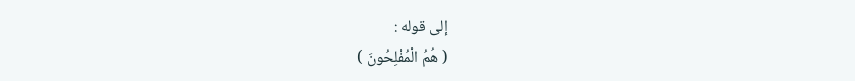إلى قوله :
( هُمُ الْمُفْلِحُونَ )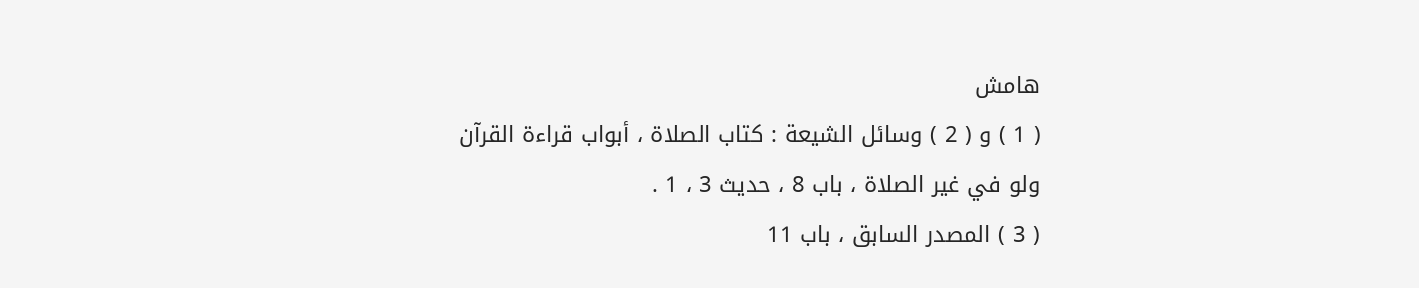هامش
( 1 ) و ( 2 ) وسائل الشيعة : كتاب الصلاة ، أبواب قراءة القرآن ولو في غير الصلاة ، باب 8 ، حديث 3 ، 1 .
( 3 ) المصدر السابق ، باب 11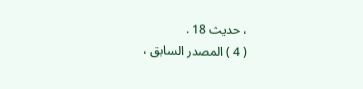، حديث 18 .
( 4 ) المصدر السابق ،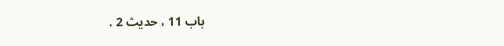باب 11 ، حديث 2 .